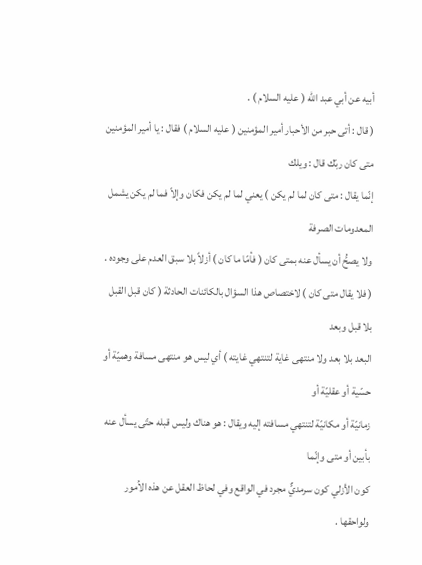أبيه عن أبي عبد الله ( عليه السلام ) .
( قال : أتى حبر من الأحبار أمير المؤمنين ( عليه السلام ) فقال : يا أمير المؤمنين متى كان ربّك قال : ويلك
إنّما يقال : متى كان لما لم يكن ) يعني لما لم يكن فكان وإلاّ فما لم يكن يشمل المعدومات الصرفة
ولا يصحُّ أن يسأل عنه بمتى كان ( فأمّا ما كان ) أزلاً بلا سبق العدم على وجوده .
( فلا يقال متى كان ) لاختصاص هذا السؤال بالكائنات الحادثة ( كان قبل القبل بلا قبل وبعد
البعد بلا بعد ولا منتهى غاية لتنتهي غايته ) أي ليس هو منتهى مسافة وهميّة أو حسّية أو عقليّة أو
زمانيّة أو مكانيّة لتنتهي مسافته إليه ويقال : هو هناك وليس قبله حتّى يسأل عنه بأبين أو متى وإنّما
كون الأزلي كون سرمديٌّ مجرد في الواقع وفي لحاظ العقل عن هذه الاُمور ولواحقها .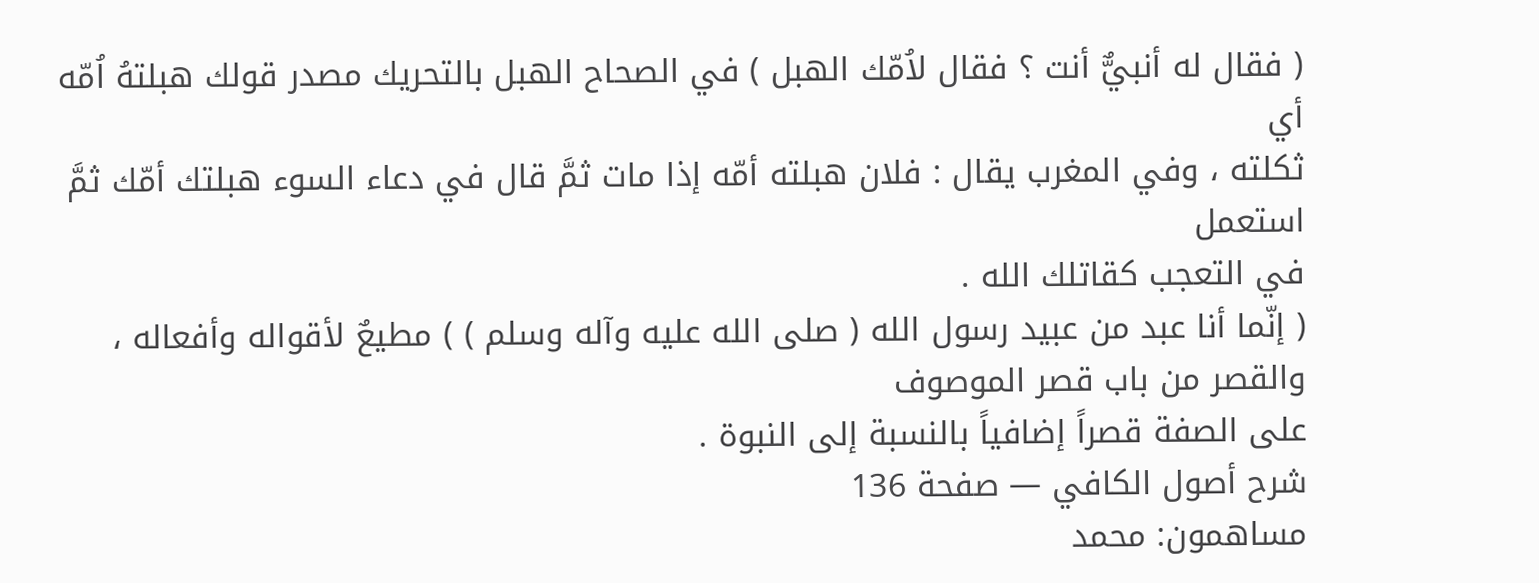( فقال له أنبيٌّ أنت ؟ فقال لاُمّك الهبل ) في الصحاح الهبل بالتحريك مصدر قولك هبلتهُ اُمّه أي
ثكلته ، وفي المغرب يقال : فلان هبلته أمّه إذا مات ثمَّ قال في دعاء السوء هبلتك أمّك ثمَّ استعمل
في التعجب كقاتلك الله .
( إنّما أنا عبد من عبيد رسول الله ( صلى الله عليه وآله وسلم ) ) مطيعٌ لأقواله وأفعاله ، والقصر من باب قصر الموصوف
على الصفة قصراً إضافياً بالنسبة إلى النبوة .
شرح أصول الكافي — صفحة 136
مساهمون: محمد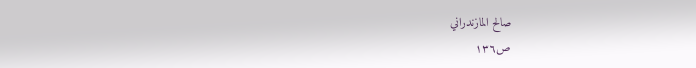صالح المازندراني
ص١٣٦